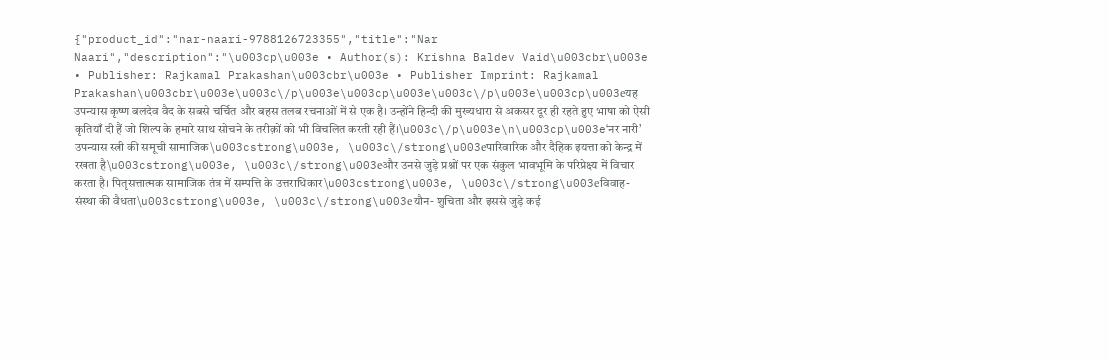{"product_id":"nar-naari-9788126723355","title":"Nar Naari","description":"\u003cp\u003e • Author(s): Krishna Baldev Vaid\u003cbr\u003e • Publisher: Rajkamal Prakashan\u003cbr\u003e • Publisher Imprint: Rajkamal Prakashan\u003cbr\u003e\u003c\/p\u003e\u003cp\u003e\u003c\/p\u003e\u003cp\u003eयह उपन्यास कृष्ण बलदेव वैद के सबसे चर्चित और बहस तलब रचनाओं में से एक है। उन्होंने हिन्दी की मुख्यधारा से अकसर दूर ही रहते हुए भाषा को ऐसी कृतियाँ दी हैं जो शिल्प के हमारे साथ सोचने के तरीक़ों को भी विचलित करती रही हैं।\u003c\/p\u003e\n\u003cp\u003e‘नर नारी’ उपन्यास स्त्री की समूची सामाजिक\u003cstrong\u003e, \u003c\/strong\u003eपारिवारिक और दैहिक इयत्ता को केन्द्र में रखता है\u003cstrong\u003e, \u003c\/strong\u003eऔर उनसे जुड़े प्रश्नों पर एक संकुल भावभूमि के परिप्रेक्ष्य में विचार करता है। पितृसत्तात्मक सामाजिक तंत्र में सम्पत्ति के उत्तराधिकार\u003cstrong\u003e, \u003c\/strong\u003eविवाह-संस्था की वैधता\u003cstrong\u003e, \u003c\/strong\u003eयौन- शुचिता और इससे जुड़े कई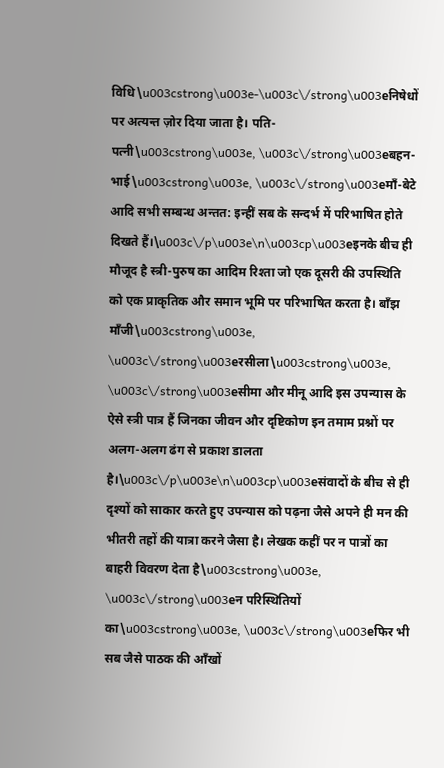विधि\u003cstrong\u003e-\u003c\/strong\u003eनिषेधों पर अत्यन्त ज़ोर दिया जाता है। पति-पत्नी\u003cstrong\u003e, \u003c\/strong\u003eबहन-भाई\u003cstrong\u003e, \u003c\/strong\u003eमाँ-बेटे आदि सभी सम्बन्ध अन्तत: इन्हीं सब के सन्दर्भ में परिभाषित होते दिखते हैं।\u003c\/p\u003e\n\u003cp\u003eइनके बीच ही मौजूद है स्त्री-पुरुष का आदिम रिश्ता जो एक दूसरी की उपस्थिति को एक प्राकृतिक और समान भूमि पर परिभाषित करता है। बाँझ माँजी\u003cstrong\u003e, \u003c\/strong\u003eरसीला\u003cstrong\u003e, \u003c\/strong\u003eसीमा और मीनू आदि इस उपन्यास के ऐसे स्त्री पात्र हैं जिनका जीवन और दृष्टिकोण इन तमाम प्रश्नों पर अलग-अलग ढंग से प्रकाश डालता है।\u003c\/p\u003e\n\u003cp\u003eसंवादों के बीच से ही दृश्यों को साकार करते हुए उपन्यास को पढ़ना जैसे अपने ही मन की भीतरी तहों की यात्रा करने जैसा है। लेखक कहीं पर न पात्रों का बाहरी विवरण देता है\u003cstrong\u003e, \u003c\/strong\u003eन परिस्थितियों का\u003cstrong\u003e, \u003c\/strong\u003eफिर भी सब जैसे पाठक की आँखों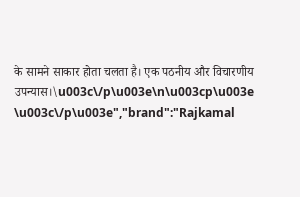के सामने साकार होता चलता है। एक पठनीय और विचारणीय उपन्यास।\u003c\/p\u003e\n\u003cp\u003e \u003c\/p\u003e","brand":"Rajkamal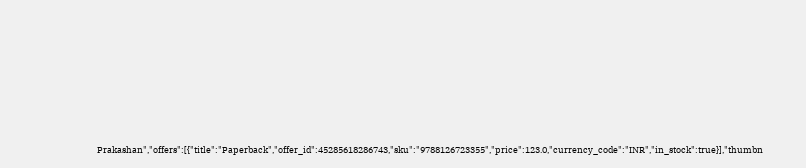Prakashan","offers":[{"title":"Paperback","offer_id":45285618286743,"sku":"9788126723355","price":123.0,"currency_code":"INR","in_stock":true}],"thumbn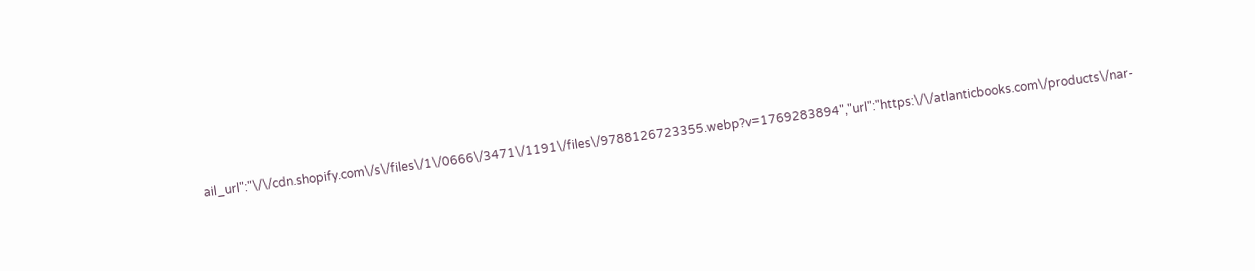ail_url":"\/\/cdn.shopify.com\/s\/files\/1\/0666\/3471\/1191\/files\/9788126723355.webp?v=1769283894","url":"https:\/\/atlanticbooks.com\/products\/nar-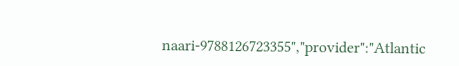naari-9788126723355","provider":"Atlantic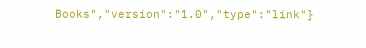Books","version":"1.0","type":"link"}